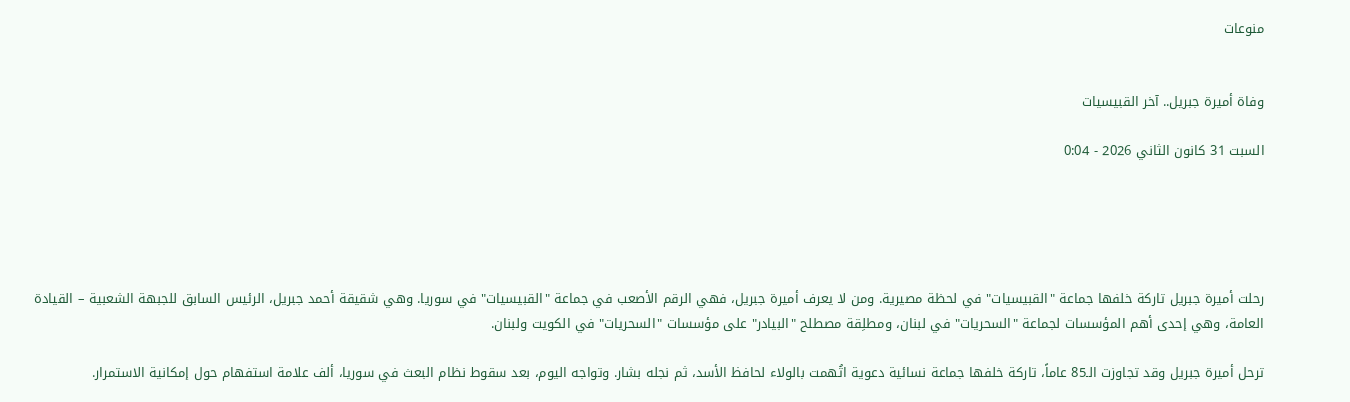منوعات


وفاة أميرة جبريل.. آخر القبيسيات

السبت 31 كانون الثاني 2026 - 0:04





رحلت أميرة جبريل تاركة خلفها جماعة "القبيسيات" في لحظة مصيرية. ومن لا يعرف أميرة جبريل، فهي الرقم الأصعب في جماعة "القبيسيات" في سوريا. وهي شقيقة أحمد جبريل، الرئيس السابق للجبهة الشعبية – القيادة العامة، وهي إحدى أهم المؤسسات لجماعة "السحريات" في لبنان، ومطلِقة مصطلح "البيادر" على مؤسسات "السحريات" في الكويت ولبنان.

ترحل أميرة جبريل وقد تجاوزت الـ85 عاماً، تاركة خلفها جماعة نسائية دعوية اتُهمت بالولاء لحافظ الأسد، ثم نجله بشار. وتواجه اليوم، بعد سقوط نظام البعث في سوريا، ألف علامة استفهام حول إمكانية الاستمرار.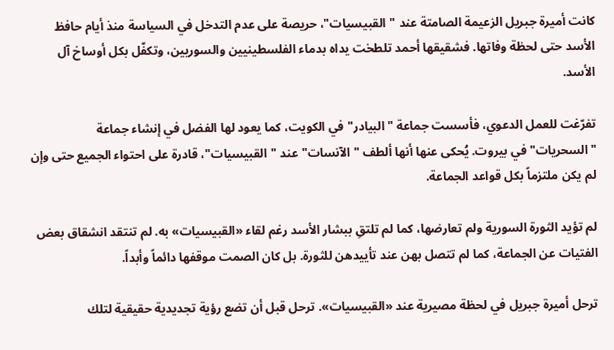كانت أميرة جبريل الزعيمة الصامتة عند "القبيسيات"، حريصة على عدم التدخل في السياسة منذ أيام حافظ الأسد حتى لحظة وفاتها. فشقيقها أحمد تلطخت يداه بدماء الفلسطينيين والسوريين، وتكفّل بكل أوساخ آل الأسد.

تفرّغت للعمل الدعوي، فأسست جماعة "البيادر" في الكويت، كما يعود لها الفضل في إنشاء جماعة "السحريات" في بيروت. يُحكى عنها أنها ألطف "الآنسات" عند "القبيسيات"، قادرة على احتواء الجميع حتى وإن لم يكن ملتزماً بكل قواعد الجماعة.

لم تؤيد الثورة السورية ولم تعارضها، كما لم تلتقِ ببشار الأسد رغم لقاء «القبيسيات» به. لم تنتقد انشقاق بعض الفتيات عن الجماعة، كما لم تتصل بهن عند تأييدهن للثورة. بل كان الصمت موقفها دائماً وأبداً.

ترحل أميرة جبريل في لحظة مصيرية عند «القبيسيات». ترحل قبل أن تضع رؤية تجديدية حقيقية لتلك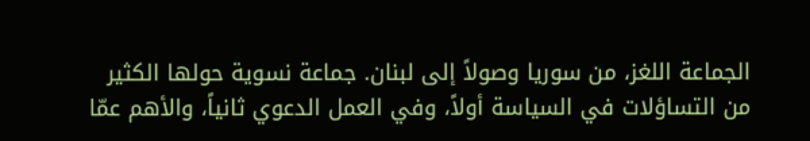الجماعة اللغز، من سوريا وصولاً إلى لبنان. جماعة نسوية حولها الكثير من التساؤلات في السياسة أولاً، وفي العمل الدعوي ثانياً، والأهم عمّا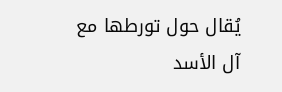يُقال حول تورطها مع آل الأسد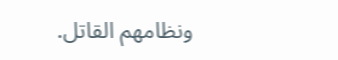ونظامهم القاتل.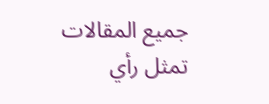جميع المقالات تمثل رأي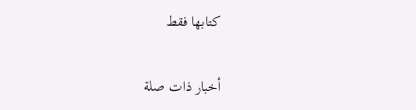كتابها فقط

أخبار ذات صلة